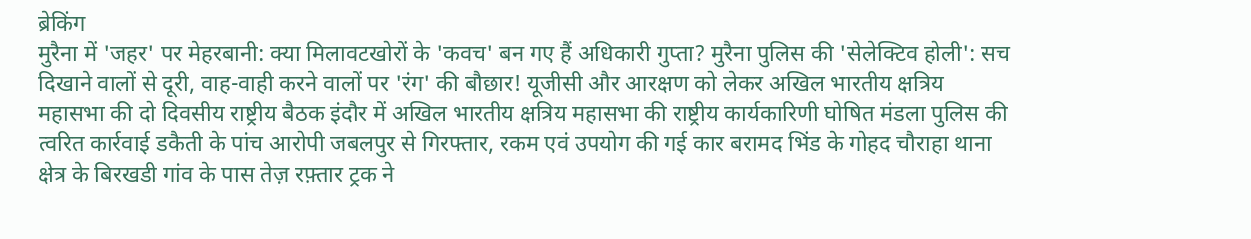ब्रेकिंग
मुरैना में 'जहर' पर मेहरबानी: क्या मिलावटखोरों के 'कवच' बन गए हैं अधिकारी गुप्ता? मुरैना पुलिस की 'सेलेक्टिव होली': सच दिखाने वालों से दूरी, वाह-वाही करने वालों पर 'रंग' की बौछार! यूजीसी और आरक्षण को लेकर अखिल भारतीय क्षत्रिय महासभा की दो दिवसीय राष्ट्रीय बैठक इंदौर में अखिल भारतीय क्षत्रिय महासभा की राष्ट्रीय कार्यकारिणी घोषित मंडला पुलिस की त्वरित कार्रवाई डकैती के पांच आरोपी जबलपुर से गिरफ्तार, रकम एवं उपयोग की गई कार बरामद भिंड के गोहद चौराहा थाना क्षेत्र के बिरखडी गांव के पास तेज़ रफ़्तार ट्रक ने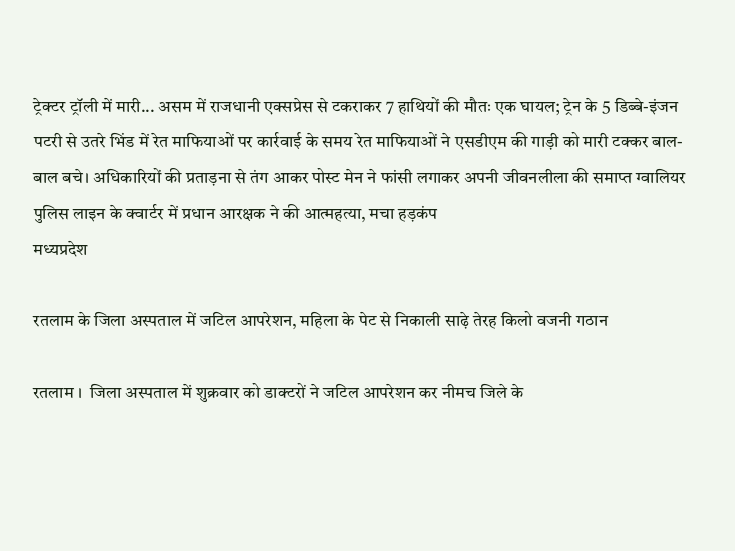ट्रेक्टर ट्रॉली में मारी... असम में राजधानी एक्सप्रेस से टकराकर 7 हाथियों की मौतः एक घायल; ट्रेन के 5 डिब्बे-इंजन पटरी से उतरे भिंड में रेत माफियाओं पर कार्रवाई के समय रेत माफियाओं ने एसडीएम की गाड़ी को मारी टक्कर बाल-बाल बचे। अधिकारियों की प्रताड़ना से तंग आकर पोस्ट मेन ने फांसी लगाकर अपनी जीवनलीला की समाप्त ग्वालियर पुलिस लाइन के क्वार्टर में प्रधान आरक्षक ने की आत्महत्या, मचा हड़कंप
मध्यप्रदेश

रतलाम के जिला अस्पताल में जटिल आपरेशन, महिला के पेट से निकाली साढ़े तेरह किलो वजनी गठान

रतलाम ।  जिला अस्पताल में शुक्रवार को डाक्टरों ने जटिल आपरेशन कर नीमच जिले के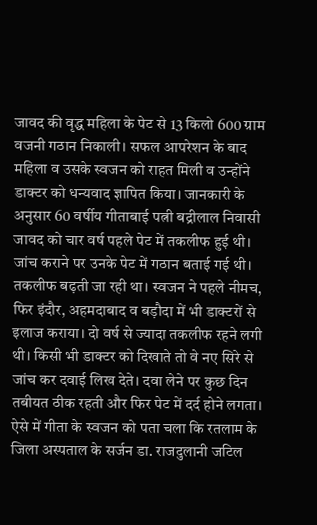जावद की वृद्ध महिला के पेट से 13 किलो 600 ग्राम वजनी गठान निकाली। सफल आपरेशन के बाद महिला व उसके स्वजन को राहत मिली व उन्होंने डाक्टर को धन्यवाद ज्ञापित किया। जानकारी के अनुसार 60 वर्षीय गीताबाई पत्नी बद्रीलाल निवासी जावद को चार वर्ष पहले पेट में तकलीफ हुई थी। जांच कराने पर उनके पेट में गठान बताई गई थी। तकलीफ बढ़ती जा रही था। स्वजन ने पहले नीमच, फिर इंदौर, अहमदाबाद व बड़ौदा में भी डाक्टरों से इलाज कराया। दो वर्ष से ज्यादा तकलीफ रहने लगी थी। किसी भी डाक्टर को दिखाते तो वे नए सिरे से जांच कर दवाई लिख देते। दवा लेने पर कुछ दिन तबीयत ठीक रहती और फिर पेट में दर्द होने लगता। ऐसे में गीता के स्वजन को पता चला कि रतलाम के जिला अस्पताल के सर्जन डा. राजदुलानी जटिल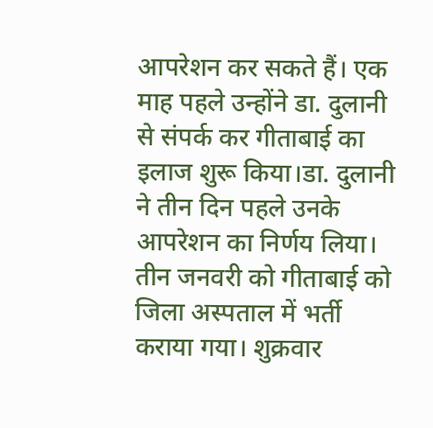आपरेशन कर सकते हैं। एक माह पहले उन्होंने डा. दुलानी से संपर्क कर गीताबाई का इलाज शुरू किया।डा. दुलानी ने तीन दिन पहले उनके आपरेशन का निर्णय लिया। तीन जनवरी को गीताबाई को जिला अस्पताल में भर्ती कराया गया। शुक्रवार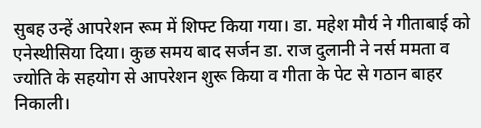सुबह उन्‍हें आपरेशन रूम में शिफ्ट किया गया। डा. महेश मौर्य ने गीताबाई को एनेस्थीसिया दिया। कुछ समय बाद सर्जन डा. राज दुलानी ने नर्स ममता व ज्योति के सहयोग से आपरेशन शुरू किया व गीता के पेट से गठान बाहर निकाली।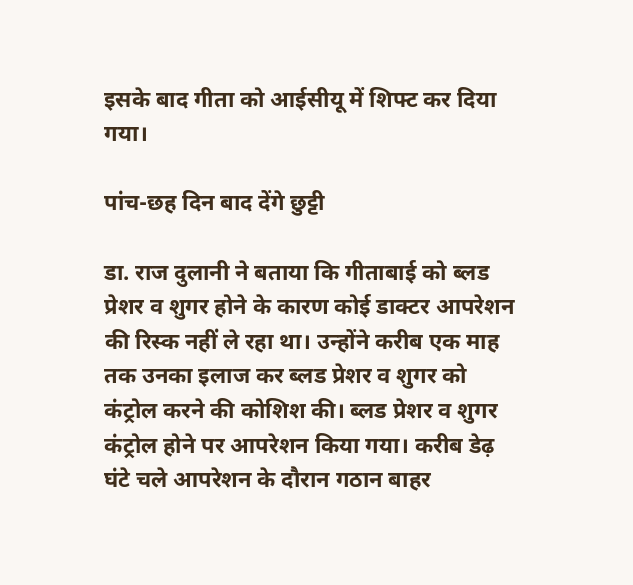इसके बाद गीता को आईसीयू में शिफ्ट कर दिया गया।

पांच-छह दिन बाद देंगे छुट्टी

डा. राज दुलानी ने बताया कि गीताबाई को ब्लड प्रेशर व शुगर होने के कारण कोई डाक्टर आपरेशन की रिस्क नहीं ले रहा था। उन्होंने करीब एक माह तक उनका इलाज कर ब्लड प्रेशर व शुगर को कंट्रोल करने की कोशिश की। ब्लड प्रेशर व शुगर कंट्रोल होने पर आपरेशन किया गया। करीब डेढ़ घंटे चले आपरेशन के दौरान गठान बाहर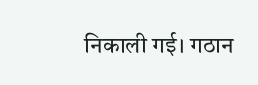निकाली गई। गठान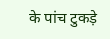के पांच टुकड़े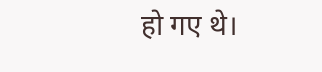हो गए थे।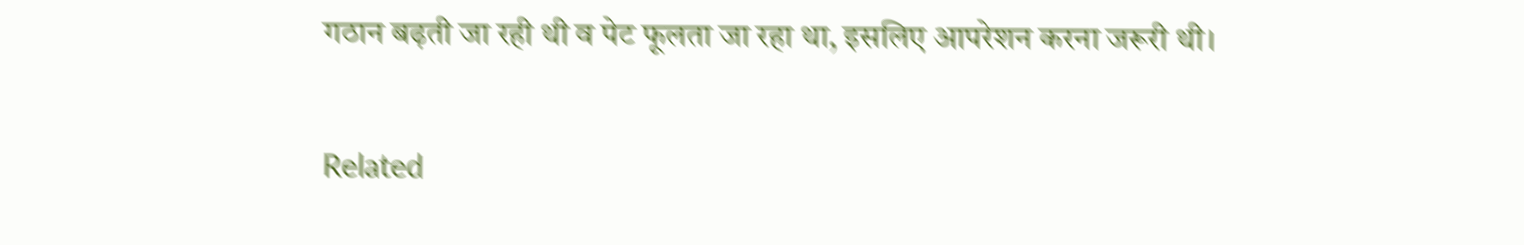गठान बढ़ती जा रही थी व पेट फूलता जा रहा था, इसलिए आपरेशन करना जरूरी थी।

Related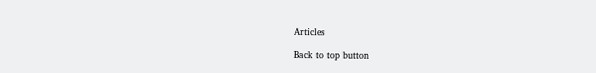Articles

Back to top button